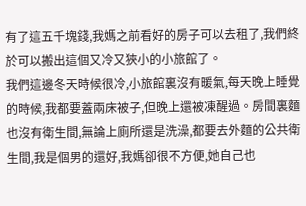有了這五千塊錢,我媽之前看好的房子可以去租了,我們終於可以搬出這個又冷又狹小的小旅館了。
我們這邊冬天時候很冷,小旅館裏沒有暖氣,每天晚上睡覺的時候,我都要蓋兩床被子,但晚上還被凍醒過。房間裏麵也沒有衛生間,無論上廁所還是洗澡,都要去外麵的公共衛生間,我是個男的還好,我媽卻很不方便,她自己也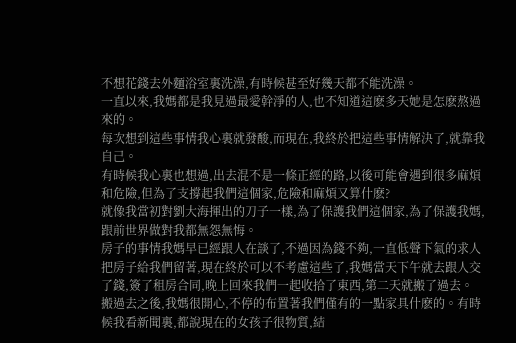不想花錢去外麵浴室裏洗澡,有時候甚至好幾天都不能洗澡。
一直以來,我媽都是我見過最愛幹淨的人,也不知道這麽多天她是怎麽熬過來的。
每次想到這些事情我心裏就發酸,而現在,我終於把這些事情解決了,就靠我自己。
有時候我心裏也想過,出去混不是一條正經的路,以後可能會遇到很多麻煩和危險,但為了支撐起我們這個家,危險和麻煩又算什麽?
就像我當初對劉大海揮出的刀子一樣,為了保護我們這個家,為了保護我媽,跟前世界做對我都無怨無悔。
房子的事情我媽早已經跟人在談了,不過因為錢不夠,一直低聲下氣的求人把房子給我們留著,現在終於可以不考慮這些了,我媽當天下午就去跟人交了錢,簽了租房合同,晚上回來我們一起收拾了東西,第二天就搬了過去。
搬過去之後,我媽很開心,不停的布置著我們僅有的一點家具什麽的。有時候我看新聞裏,都說現在的女孩子很物質,結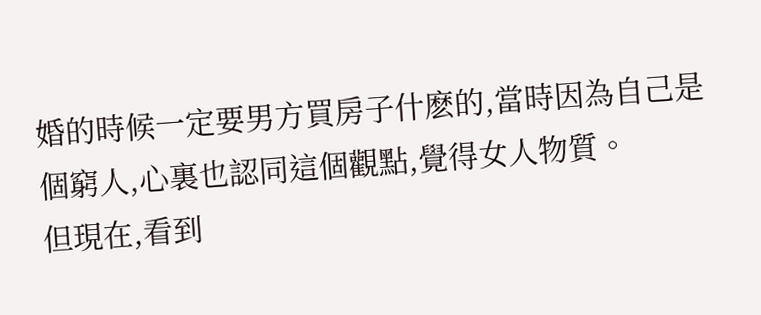婚的時候一定要男方買房子什麽的,當時因為自己是個窮人,心裏也認同這個觀點,覺得女人物質。
但現在,看到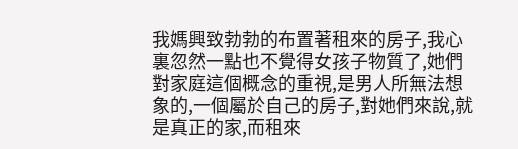我媽興致勃勃的布置著租來的房子,我心裏忽然一點也不覺得女孩子物質了,她們對家庭這個概念的重視,是男人所無法想象的,一個屬於自己的房子,對她們來說,就是真正的家,而租來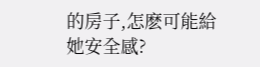的房子,怎麽可能給她安全感?